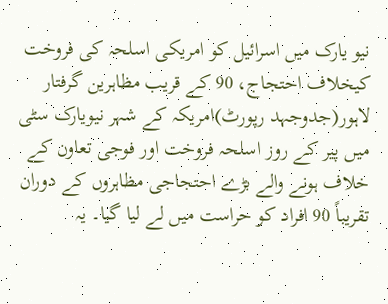نیو یارک میں اسرائیل کو امریکی اسلحہ کی فروخت کیخلاف احتجاج، 90 کے قریب مظاہرین گرفتار
لاہور(جدوجہد رپورٹ)امریکہ کے شہر نیویارک سٹی میں پیر کے روز اسلحہ فروخت اور فوجی تعاون کے خلاف ہونے والے بڑے احتجاجی مظاہروں کے دوران تقریباً 90 افراد کو حراست میں لے لیا گیا۔ یہ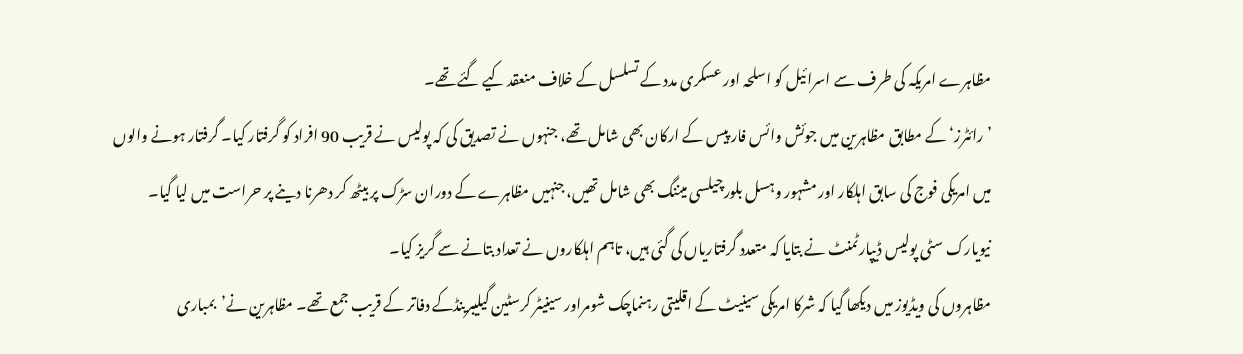مظاہرے امریکہ کی طرف سے اسرائیل کو اسلحہ اور عسکری مدد کے تسلسل کے خلاف منعقد کیے گئے تھے۔
’رائٹرز‘ کے مطابق مظاہرین میں جوئش وائس فار پیس کے ارکان بھی شامل تھے، جنہوں نے تصدیق کی کہ پولیس نے قریب 90 افراد کو گرفتار کیا۔ گرفتار ہونے والوں میں امریکی فوج کی سابق اہلکار اور مشہور وہسل بلورچیلسی میننگ بھی شامل تھیں، جنہیں مظاہرے کے دوران سڑک پر بیٹھ کر دھرنا دینے پر حراست میں لیا گیا۔
نیویارک سٹی پولیس ڈیپارٹمنٹ نے بتایا کہ متعدد گرفتاریاں کی گئی ہیں، تاہم اہلکاروں نے تعداد بتانے سے گریز کیا۔
مظاہروں کی ویڈیوز میں دیکھا گیا کہ شرکا امریکی سینیٹ کے اقلیتی رہنماچک شومراور سینیٹر کرسٹین گیلیبرینڈکے دفاتر کے قریب جمع تھے۔ مظاہرین نے’بمباری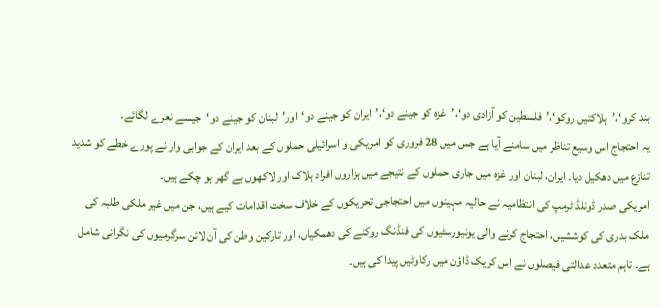بند کرو‘،’ہلاکتیں روکو‘،’فلسطین کو آزادی دو‘،’غزہ کو جینے دو‘،’ایران کو جینے دو‘اور’لبنان کو جینے دو‘جیسے نعرے لگائے۔
یہ احتجاج اس وسیع تناظر میں سامنے آیا ہے جس میں 28 فروری کو امریکی و اسرائیلی حملوں کے بعد ایران کے جوابی وار نے پورے خطے کو شدید تنازع میں دھکیل دیا۔ ایران، لبنان اور غزہ میں جاری حملوں کے نتیجے میں ہزاروں افراد ہلاک اور لاکھوں بے گھر ہو چکے ہیں۔
امریکی صدر ڈونلڈ ٹرمپ کی انتظامیہ نے حالیہ مہینوں میں احتجاجی تحریکوں کے خلاف سخت اقدامات کیے ہیں، جن میں غیر ملکی طلبہ کی ملک بدری کی کوششیں، احتجاج کرنے والی یونیورسٹیوں کی فنڈنگ روکنے کی دھمکیاں، اور تارکین وطن کی آن لائن سرگرمیوں کی نگرانی شامل ہے۔ تاہم متعدد عدالتی فیصلوں نے اس کریک ڈاؤن میں رکاوٹیں پیدا کی ہیں۔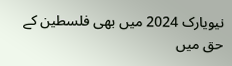نیویارک 2024 میں بھی فلسطین کے حق میں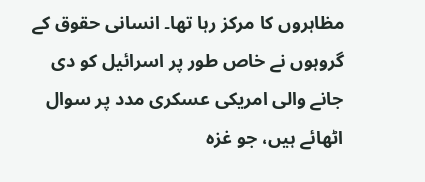مظاہروں کا مرکز رہا تھا۔ انسانی حقوق کے گروہوں نے خاص طور پر اسرائیل کو دی جانے والی امریکی عسکری مدد پر سوال اٹھائے ہیں، جو غزہ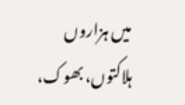میں ہزاروں ہلاکتوں، بھوک،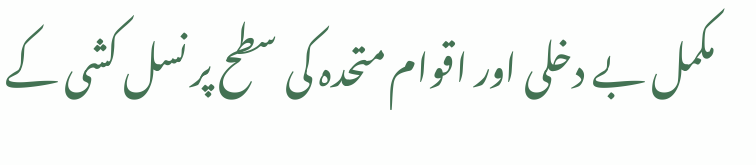مکمل بے دخلی اور اقوام متحدہ کی سطح پر نسل کشی کے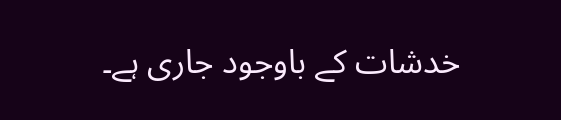خدشات کے باوجود جاری ہے۔